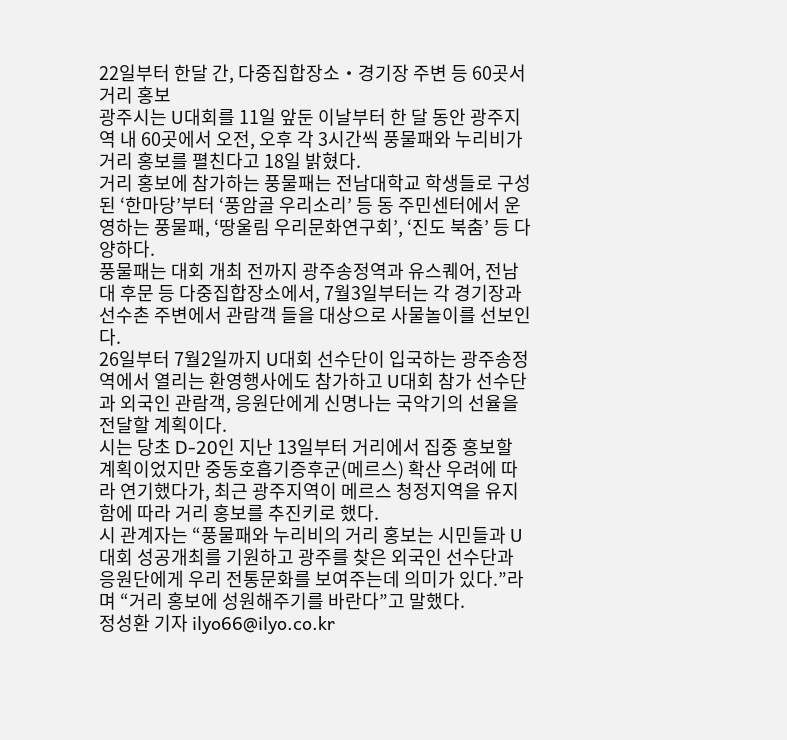22일부터 한달 간, 다중집합장소‧경기장 주변 등 60곳서 거리 홍보
광주시는 U대회를 11일 앞둔 이날부터 한 달 동안 광주지역 내 60곳에서 오전, 오후 각 3시간씩 풍물패와 누리비가 거리 홍보를 펼친다고 18일 밝혔다.
거리 홍보에 참가하는 풍물패는 전남대학교 학생들로 구성된 ‘한마당’부터 ‘풍암골 우리소리’ 등 동 주민센터에서 운영하는 풍물패, ‘땅울림 우리문화연구회’, ‘진도 북춤’ 등 다양하다.
풍물패는 대회 개최 전까지 광주송정역과 유스퀘어, 전남대 후문 등 다중집합장소에서, 7월3일부터는 각 경기장과 선수촌 주변에서 관람객 들을 대상으로 사물놀이를 선보인다.
26일부터 7월2일까지 U대회 선수단이 입국하는 광주송정역에서 열리는 환영행사에도 참가하고 U대회 참가 선수단과 외국인 관람객, 응원단에게 신명나는 국악기의 선율을 전달할 계획이다.
시는 당초 D-20인 지난 13일부터 거리에서 집중 홍보할 계획이었지만 중동호흡기증후군(메르스) 확산 우려에 따라 연기했다가, 최근 광주지역이 메르스 청정지역을 유지함에 따라 거리 홍보를 추진키로 했다.
시 관계자는 “풍물패와 누리비의 거리 홍보는 시민들과 U대회 성공개최를 기원하고 광주를 찾은 외국인 선수단과 응원단에게 우리 전통문화를 보여주는데 의미가 있다.”라며 “거리 홍보에 성원해주기를 바란다”고 말했다.
정성환 기자 ilyo66@ilyo.co.kr